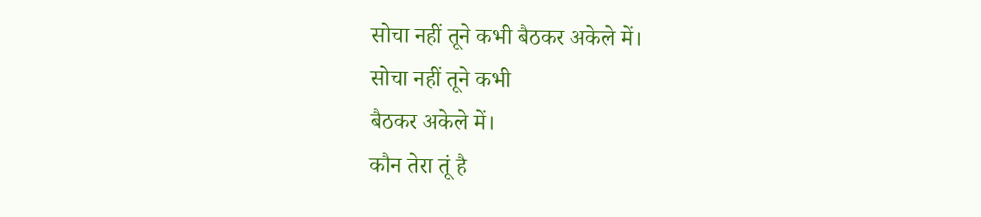सोचा नहीं तूने कभी बैठकर अकेले में।
सोचा नहीं तूने कभी
बैठकर अकेले में।
कौन तेरा तूं है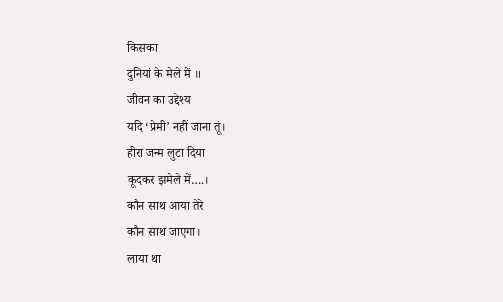किसका
दुनियां के मेले में ॥
जीवन का उद्देश्य
यदि ‘प्रेमी’ नहीं जाना तूं।
हीरा जन्म लुटा दिया
कूदकर झमेले में….।
कौन साथ आया तेरे
कौन साथ जाएगा।
लाया था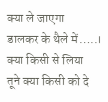क्या ले जाएगा
डालकर के थैले में…..।
क्या किसी से लिया
तूने क्या किसी को दे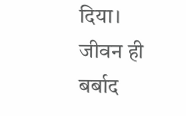दिया।
जीवन ही बर्बाद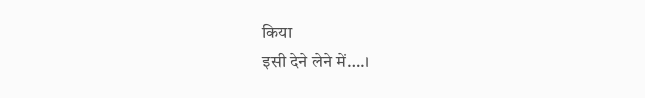किया
इसी देने लेने में….।